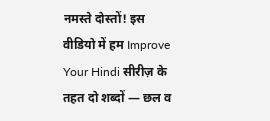नमस्ते दोस्तों! इस वीडियो में हम Improve Your Hindi सीरीज़ के तहत दो शब्दों — छल व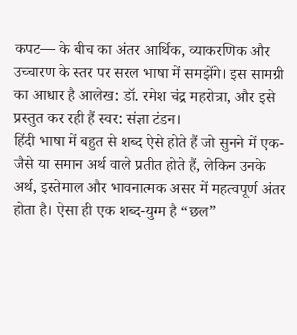कपट— के बीच का अंतर आर्थिक, व्याकरणिक और उच्चारण के स्तर पर सरल भाषा में समझेंगे। इस सामग्री का आधार है आलेख: डॉ. रमेश चंद्र महरोत्रा, और इसे प्रस्तुत कर रही हैं स्वर: संज्ञा टंडन।
हिंदी भाषा में बहुत से शब्द ऐसे होते हैं जो सुनने में एक-जैसे या समान अर्थ वाले प्रतीत होते हैं, लेकिन उनके अर्थ, इस्तेमाल और भावनात्मक असर में महत्वपूर्ण अंतर होता है। ऐसा ही एक शब्द-युग्म है “छल”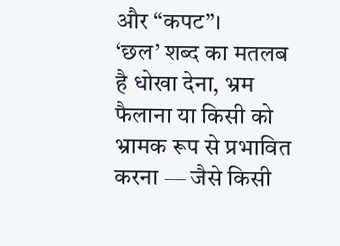और “कपट”।
‘छल’ शब्द का मतलब है धोखा देना, भ्रम फैलाना या किसी को भ्रामक रूप से प्रभावित करना — जैसे किसी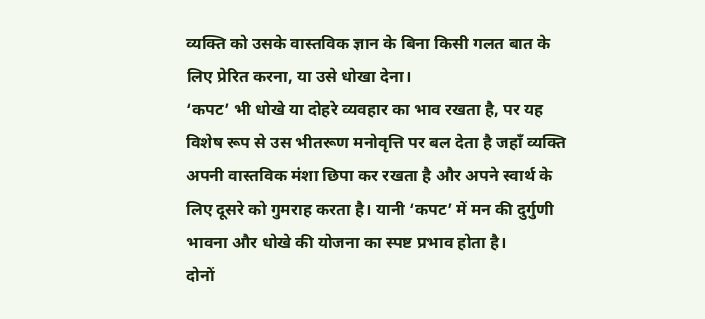व्यक्ति को उसके वास्तविक ज्ञान के बिना किसी गलत बात के लिए प्रेरित करना, या उसे धोखा देना।
‘कपट’ भी धोखे या दोहरे व्यवहार का भाव रखता है, पर यह विशेष रूप से उस भीतरूण मनोवृत्ति पर बल देता है जहाँ व्यक्ति अपनी वास्तविक मंशा छिपा कर रखता है और अपने स्वार्थ के लिए दूसरे को गुमराह करता है। यानी ‘कपट’ में मन की दुर्गुणी भावना और धोखे की योजना का स्पष्ट प्रभाव होता है।
दोनों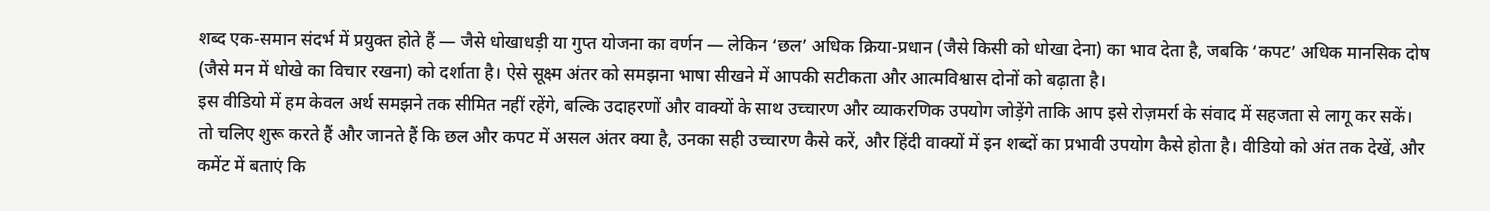शब्द एक-समान संदर्भ में प्रयुक्त होते हैं — जैसे धोखाधड़ी या गुप्त योजना का वर्णन — लेकिन ‘छल’ अधिक क्रिया-प्रधान (जैसे किसी को धोखा देना) का भाव देता है, जबकि ‘कपट’ अधिक मानसिक दोष (जैसे मन में धोखे का विचार रखना) को दर्शाता है। ऐसे सूक्ष्म अंतर को समझना भाषा सीखने में आपकी सटीकता और आत्मविश्वास दोनों को बढ़ाता है।
इस वीडियो में हम केवल अर्थ समझने तक सीमित नहीं रहेंगे, बल्कि उदाहरणों और वाक्यों के साथ उच्चारण और व्याकरणिक उपयोग जोड़ेंगे ताकि आप इसे रोज़मर्रा के संवाद में सहजता से लागू कर सकें।
तो चलिए शुरू करते हैं और जानते हैं कि छल और कपट में असल अंतर क्या है, उनका सही उच्चारण कैसे करें, और हिंदी वाक्यों में इन शब्दों का प्रभावी उपयोग कैसे होता है। वीडियो को अंत तक देखें, और कमेंट में बताएं कि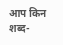आप किन शब्द-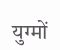युग्मों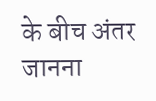के बीच अंतर जानना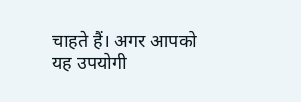चाहते हैं। अगर आपको यह उपयोगी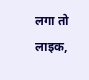लगा तो लाइक,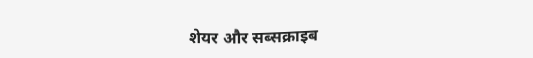शेयर और सब्सक्राइब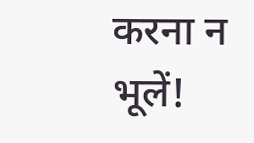करना न भूलें!